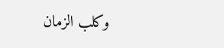وكلب الزمان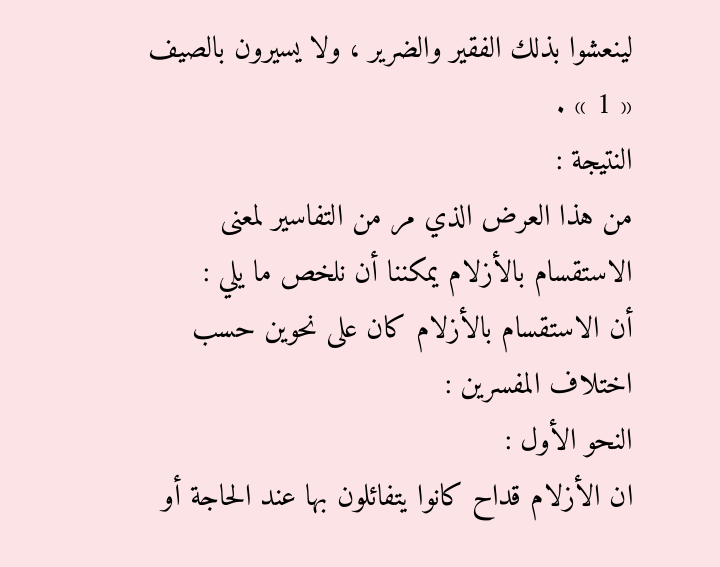لينعشوا بذلك الفقير والضرير ، ولا يسيرون بالصيف « 1 » .
النتيجة :
من هذا العرض الذي مر من التفاسير لمعنى الاستقسام بالأزلام يمكننا أن نلخص ما يلي :
أن الاستقسام بالأزلام كان على نحوين حسب اختلاف المفسرين :
النحو الأول :
ان الأزلام قداح كانوا يتفائلون بها عند الحاجة أو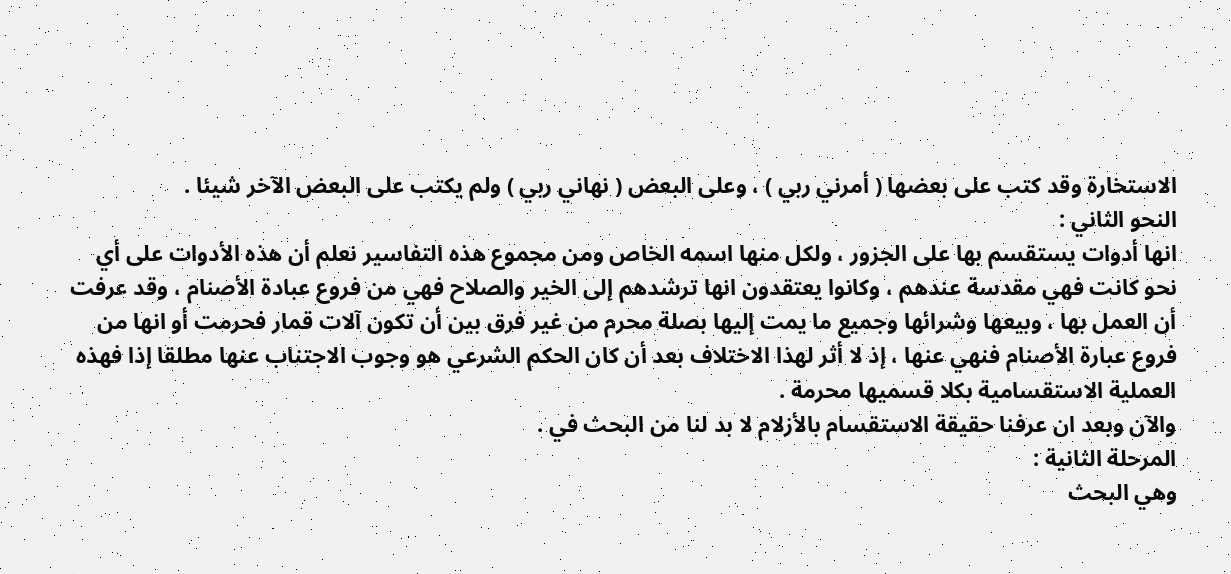الاستخارة وقد كتب على بعضها ( أمرني ربي ) ، وعلى البعض ( نهاني ربي ) ولم يكتب على البعض الآخر شيئا .
النحو الثاني :
انها أدوات يستقسم بها على الجزور ، ولكل منها اسمه الخاص ومن مجموع هذه التفاسير نعلم أن هذه الأدوات على أي نحو كانت فهي مقدسة عندهم ، وكانوا يعتقدون انها ترشدهم إلى الخير والصلاح فهي من فروع عبادة الأصنام ، وقد عرفت أن العمل بها ، وبيعها وشرائها وجميع ما يمت إليها بصلة محرم من غير فرق بين أن تكون آلات قمار فحرمت أو انها من فروع عبارة الأصنام فنهي عنها ، إذ لا أثر لهذا الاختلاف بعد أن كان الحكم الشرعي هو وجوب الاجتناب عنها مطلقا إذا فهذه العملية الاستقسامية بكلا قسميها محرمة .
والآن وبعد ان عرفنا حقيقة الاستقسام بالأزلام لا بد لنا من البحث في .
المرحلة الثانية :
وهي البحث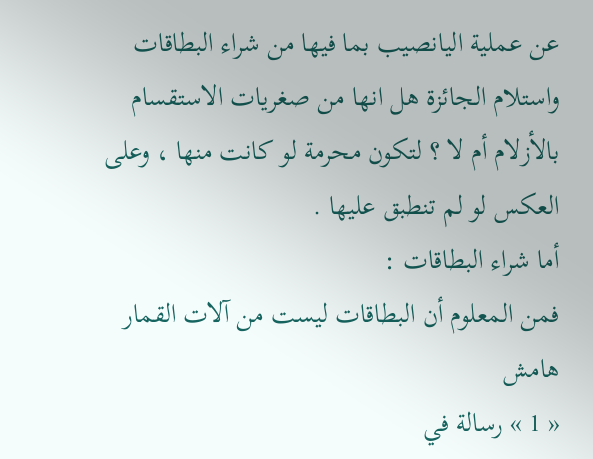عن عملية اليانصيب بما فيها من شراء البطاقات واستلام الجائزة هل انها من صغريات الاستقسام بالأزلام أم لا ؟ لتكون محرمة لو كانت منها ، وعلى العكس لو لم تنطبق عليها .
أما شراء البطاقات :
فمن المعلوم أن البطاقات ليست من آلات القمار
هامش
« 1 » رسالة في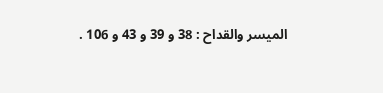الميسر والقداح : 38 و 39 و 43 و 106 .